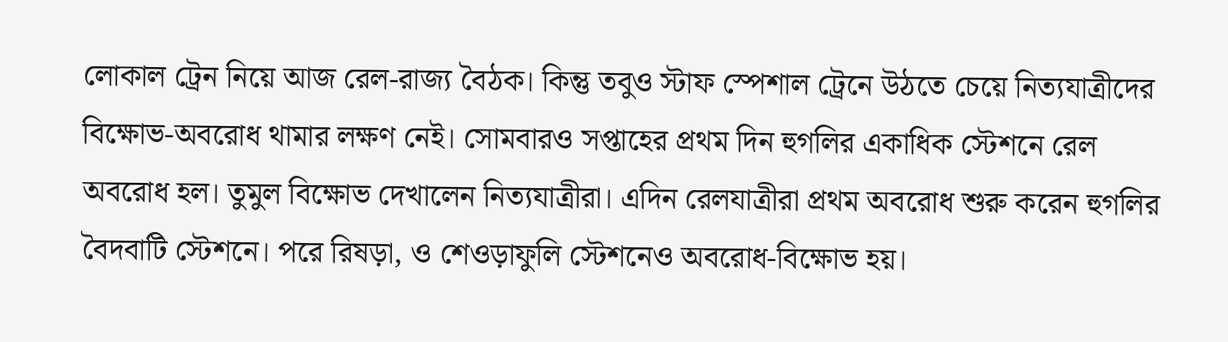লোকাল ট্রেন নিয়ে আজ রেল-রাজ্য বৈঠক। কিন্তু তবুও স্টাফ স্পেশাল ট্রেনে উঠতে চেয়ে নিত্যযাত্রীদের বিক্ষোভ-অবরোধ থামার লক্ষণ নেই। সোমবারও সপ্তাহের প্রথম দিন হুগলির একাধিক স্টেশনে রেল অবরোধ হল। তুমুল বিক্ষোভ দেখালেন নিত্যযাত্রীরা। এদিন রেলযাত্রীরা প্রথম অবরোধ শুরু করেন হুগলির বৈদবাটি স্টেশনে। পরে রিষড়া, ও শেওড়াফুলি স্টেশনেও অবরোধ-বিক্ষোভ হয়।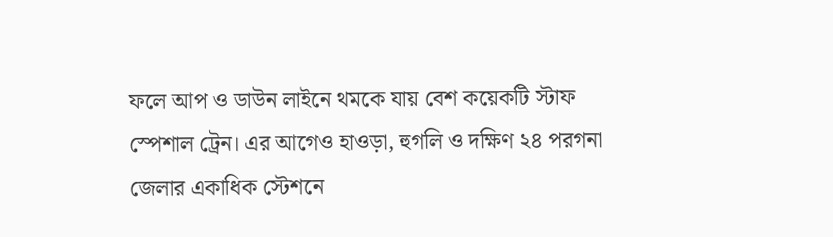ফলে আপ ও ডাউন লাইনে থমকে যায় বেশ কয়েকটি স্টাফ স্পেশাল ট্রেন। এর আগেও হাওড়া, হুগলি ও দক্ষিণ ২৪ পরগনা জেলার একাধিক স্টেশনে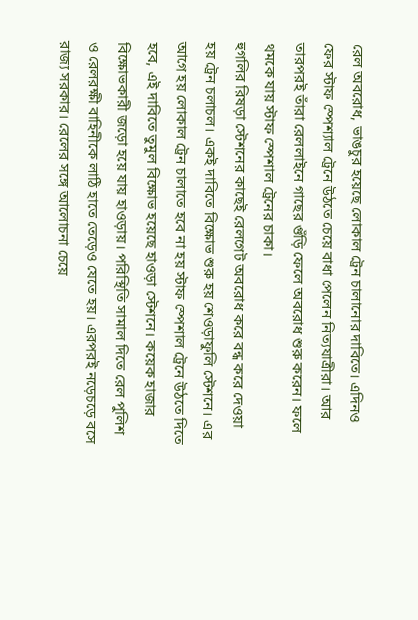রেল অবরোধ, ভাঙচুর হয়েছে লোকাল ট্রেন চালানোর দাবিতে। এদিনও ফের স্টাফ স্পেশ্যাল ট্রেনে উঠতে চেয়ে বাধা পেলেন নিত্যযাত্রীরা। আর তারপরই তাঁরা রেললাইনে গাছের গুঁড়ি ফেলে অবরোধ শুরু করেন। ফলে থমকে যায় স্টাফ স্পেশাল ট্রেনের চাকা।
হুগলির রিষড়া স্টেশনের কাছেই রেলগেট অবরোধ করে বন্ধ করে দেওয়া হয় ট্রেন চলাচল। একই দাবিতে বিক্ষোভ শুরু হয় শেওড়াফুলি স্টেশনে। এর আগে হয় লোকাল ট্রেন চালাতে হবে না হয় স্টাফ স্পেশাল ট্রেনে উঠতে দিতে হবে, এই দাবিতে তুমুল বিক্ষোভ হয়েছে হাওড়া স্টেশনে। কয়েক হাজার বিক্ষোভকারী জড়ো হয়ে যায় হাওড়ায়। পরিস্থিতি সামাল দিতে রেল পুলিশ ও রেলরক্ষী বাহিনীকে লাঠি হাতে তেড়েও যেতে হয়। এরপরই নড়েচড়ে বসে রাজ্য সরকার। রেলের সঙ্গে আলোচনা চেয়ে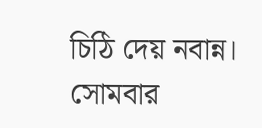চিঠি দেয় নবান্ন। সোমবার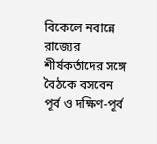বিকেলে নবান্নে রাজ্যের শীর্ষকর্তাদের সঙ্গে বৈঠকে বসবেন পূর্ব ও দক্ষিণ-পূর্ব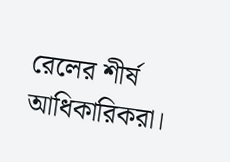রেলের শীর্ষ আধিকারিকরা।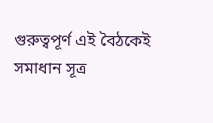গুরুত্বপূর্ণ এই বৈঠকেই সমাধান সূত্র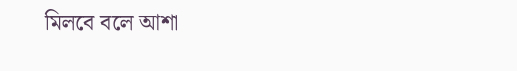মিলবে বলে আশা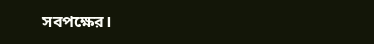সবপক্ষের।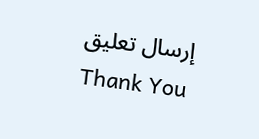إرسال تعليق
Thank You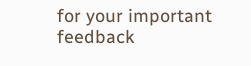for your important feedback